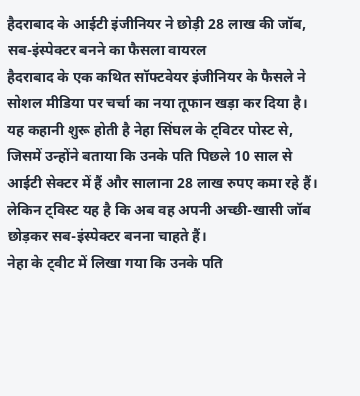हैदराबाद के आईटी इंजीनियर ने छोड़ी 28 लाख की जॉब, सब-इंस्पेक्टर बनने का फैसला वायरल
हैदराबाद के एक कथित सॉफ्टवेयर इंजीनियर के फैसले ने सोशल मीडिया पर चर्चा का नया तूफान खड़ा कर दिया है। यह कहानी शुरू होती है नेहा सिंघल के ट्विटर पोस्ट से, जिसमें उन्होंने बताया कि उनके पति पिछले 10 साल से आईटी सेक्टर में हैं और सालाना 28 लाख रुपए कमा रहे हैं। लेकिन ट्विस्ट यह है कि अब वह अपनी अच्छी-खासी जॉब छोड़कर सब-इंस्पेक्टर बनना चाहते हैं।
नेहा के ट्वीट में लिखा गया कि उनके पति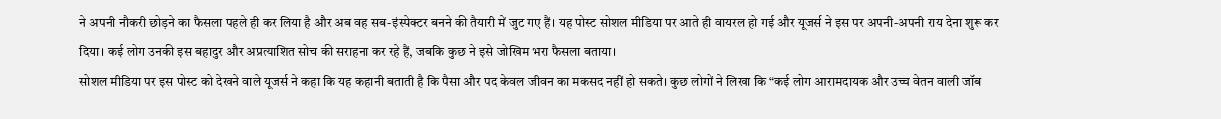ने अपनी नौकरी छोड़ने का फैसला पहले ही कर लिया है और अब वह सब-इंस्पेक्टर बनने की तैयारी में जुट गए हैं। यह पोस्ट सोशल मीडिया पर आते ही वायरल हो गई और यूजर्स ने इस पर अपनी-अपनी राय देना शुरू कर दिया। कई लोग उनकी इस बहादुर और अप्रत्याशित सोच की सराहना कर रहे हैं, जबकि कुछ ने इसे जोखिम भरा फैसला बताया।
सोशल मीडिया पर इस पोस्ट को देखने वाले यूजर्स ने कहा कि यह कहानी बताती है कि पैसा और पद केवल जीवन का मकसद नहीं हो सकते। कुछ लोगों ने लिखा कि “कई लोग आरामदायक और उच्च वेतन वाली जॉब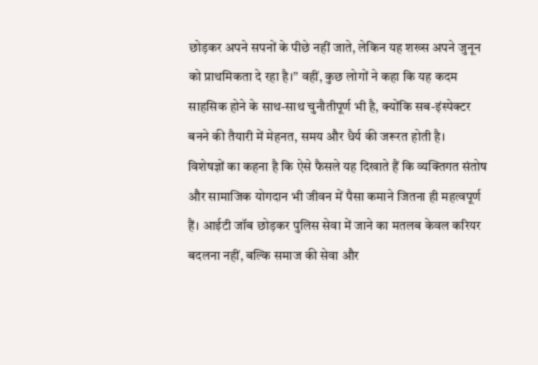छोड़कर अपने सपनों के पीछे नहीं जाते, लेकिन यह शख्स अपने जुनून को प्राथमिकता दे रहा है।” वहीं, कुछ लोगों ने कहा कि यह कदम साहसिक होने के साथ-साथ चुनौतीपूर्ण भी है, क्योंकि सब-इंस्पेक्टर बनने की तैयारी में मेहनत, समय और धैर्य की जरूरत होती है।
विशेषज्ञों का कहना है कि ऐसे फैसले यह दिखाते हैं कि व्यक्तिगत संतोष और सामाजिक योगदान भी जीवन में पैसा कमाने जितना ही महत्वपूर्ण हैं। आईटी जॉब छोड़कर पुलिस सेवा में जाने का मतलब केवल करियर बदलना नहीं, बल्कि समाज की सेवा और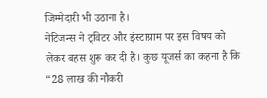जिम्मेदारी भी उठाना है।
नेटिजन्स ने ट्विटर और इंस्टाग्राम पर इस विषय को लेकर बहस शुरू कर दी है। कुछ यूजर्स का कहना है कि “28 लाख की नौकरी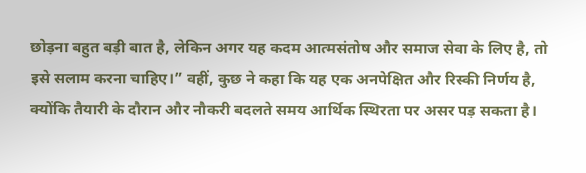छोड़ना बहुत बड़ी बात है, लेकिन अगर यह कदम आत्मसंतोष और समाज सेवा के लिए है, तो इसे सलाम करना चाहिए।” वहीं, कुछ ने कहा कि यह एक अनपेक्षित और रिस्की निर्णय है, क्योंकि तैयारी के दौरान और नौकरी बदलते समय आर्थिक स्थिरता पर असर पड़ सकता है।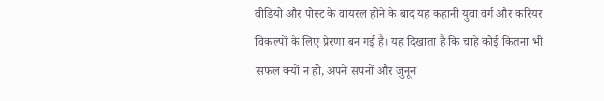वीडियो और पोस्ट के वायरल होने के बाद यह कहानी युवा वर्ग और करियर विकल्पों के लिए प्रेरणा बन गई है। यह दिखाता है कि चाहे कोई कितना भी सफल क्यों न हो, अपने सपनों और जुनून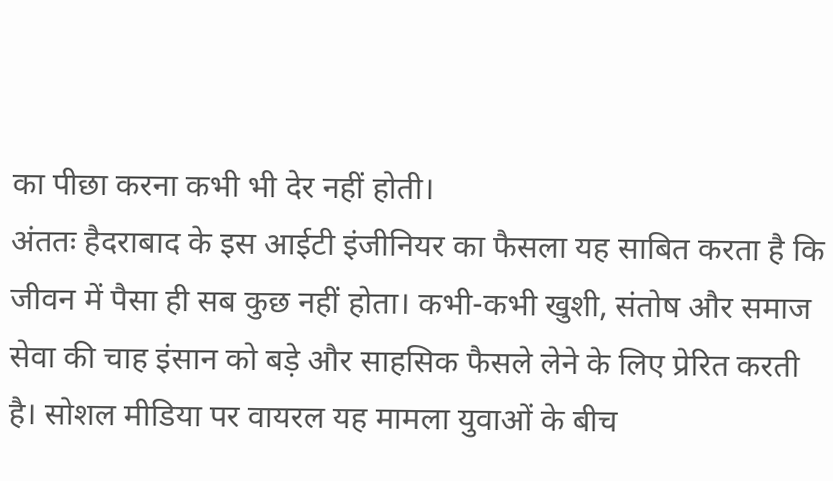का पीछा करना कभी भी देर नहीं होती।
अंततः हैदराबाद के इस आईटी इंजीनियर का फैसला यह साबित करता है कि जीवन में पैसा ही सब कुछ नहीं होता। कभी-कभी खुशी, संतोष और समाज सेवा की चाह इंसान को बड़े और साहसिक फैसले लेने के लिए प्रेरित करती है। सोशल मीडिया पर वायरल यह मामला युवाओं के बीच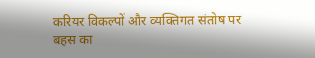करियर विकल्पों और व्यक्तिगत संतोष पर बहस का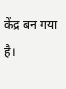केंद्र बन गया है।